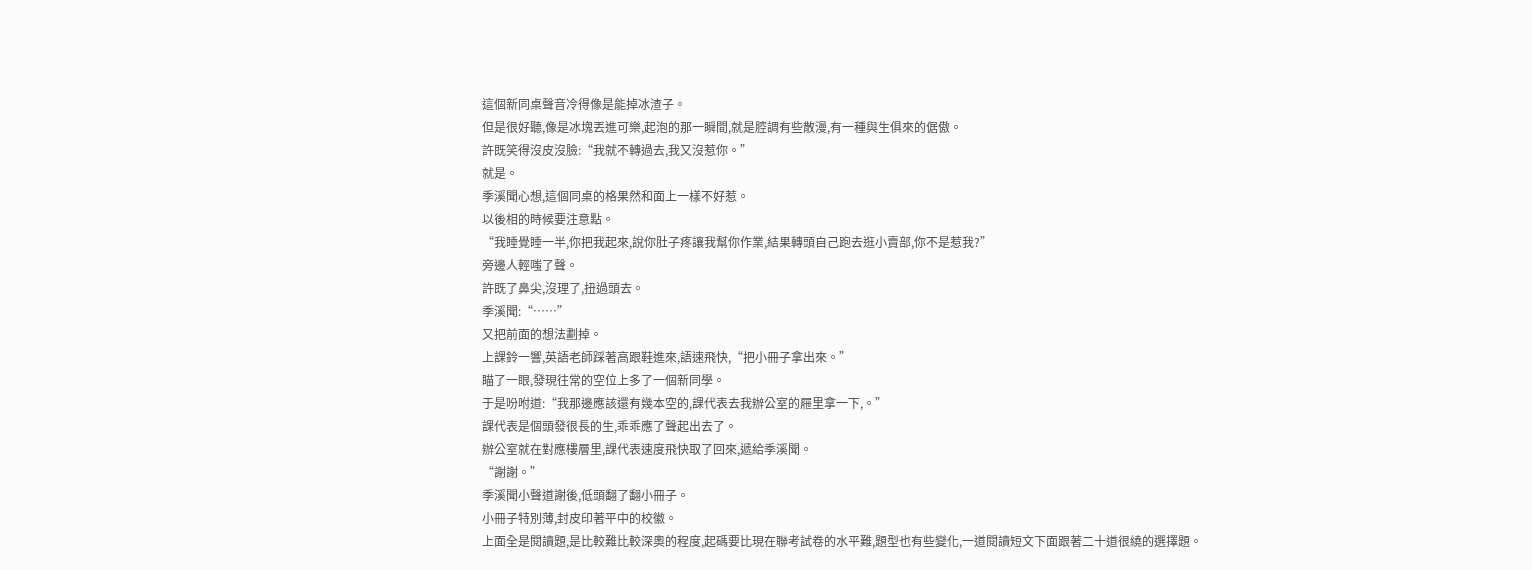這個新同桌聲音冷得像是能掉冰渣子。
但是很好聽,像是冰塊丟進可樂,起泡的那一瞬間,就是腔調有些散漫,有一種與生俱來的倨傲。
許既笑得沒皮沒臉:“我就不轉過去,我又沒惹你。”
就是。
季溪聞心想,這個同桌的格果然和面上一樣不好惹。
以後相的時候要注意點。
“我睡覺睡一半,你把我起來,說你肚子疼讓我幫你作業,結果轉頭自己跑去逛小賣部,你不是惹我?”
旁邊人輕嗤了聲。
許既了鼻尖,沒理了,扭過頭去。
季溪聞:“……”
又把前面的想法劃掉。
上課鈴一響,英語老師踩著高跟鞋進來,語速飛快,“把小冊子拿出來。”
瞄了一眼,發現往常的空位上多了一個新同學。
于是吩咐道:“我那邊應該還有幾本空的,課代表去我辦公室的屜里拿一下,。”
課代表是個頭發很長的生,乖乖應了聲起出去了。
辦公室就在對應樓層里,課代表速度飛快取了回來,遞給季溪聞。
“謝謝。”
季溪聞小聲道謝後,低頭翻了翻小冊子。
小冊子特別薄,封皮印著平中的校徽。
上面全是閱讀題,是比較難比較深奧的程度,起碼要比現在聯考試卷的水平難,題型也有些變化,一道閱讀短文下面跟著二十道很繞的選擇題。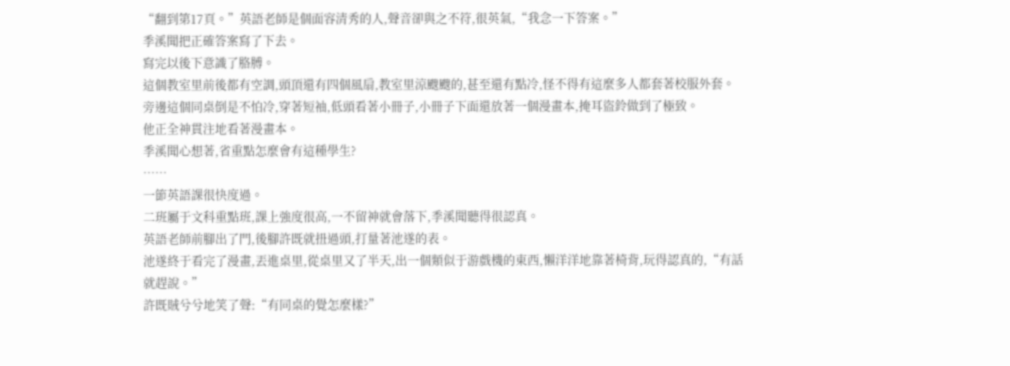“翻到第17頁。”英語老師是個面容清秀的人,聲音卻與之不符,很英氣,“我念一下答案。”
季溪聞把正確答案寫了下去。
寫完以後下意識了胳膊。
這個教室里前後都有空調,頭頂還有四個風扇,教室里涼颼颼的,甚至還有點冷,怪不得有這麼多人都套著校服外套。
旁邊這個同桌倒是不怕冷,穿著短袖,低頭看著小冊子,小冊子下面還放著一個漫畫本,掩耳盜鈴做到了極致。
他正全神貫注地看著漫畫本。
季溪聞心想著,省重點怎麼會有這種學生?
……
一節英語課很快度過。
二班屬于文科重點班,課上強度很高,一不留神就會落下,季溪聞聽得很認真。
英語老師前腳出了門,後腳許既就扭過頭,打量著池遂的表。
池遂終于看完了漫畫,丟進桌里,從桌里又了半天,出一個類似于游戲機的東西,懶洋洋地靠著椅背,玩得認真的,“有話就趕說。”
許既賊兮兮地笑了聲:“有同桌的覺怎麼樣?”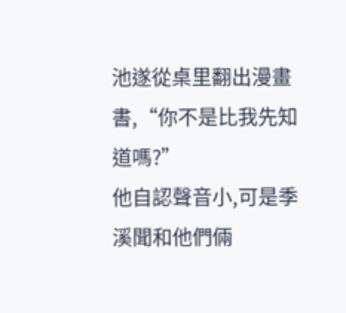池遂從桌里翻出漫畫書,“你不是比我先知道嗎?”
他自認聲音小,可是季溪聞和他們倆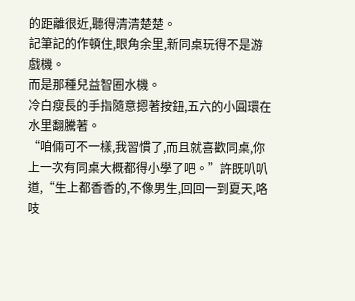的距離很近,聽得清清楚楚。
記筆記的作頓住,眼角余里,新同桌玩得不是游戲機。
而是那種兒益智圈水機。
冷白瘦長的手指隨意摁著按鈕,五六的小圓環在水里翻騰著。
“咱倆可不一樣,我習慣了,而且就喜歡同桌,你上一次有同桌大概都得小學了吧。”許既叭叭道,“生上都香香的,不像男生,回回一到夏天,咯吱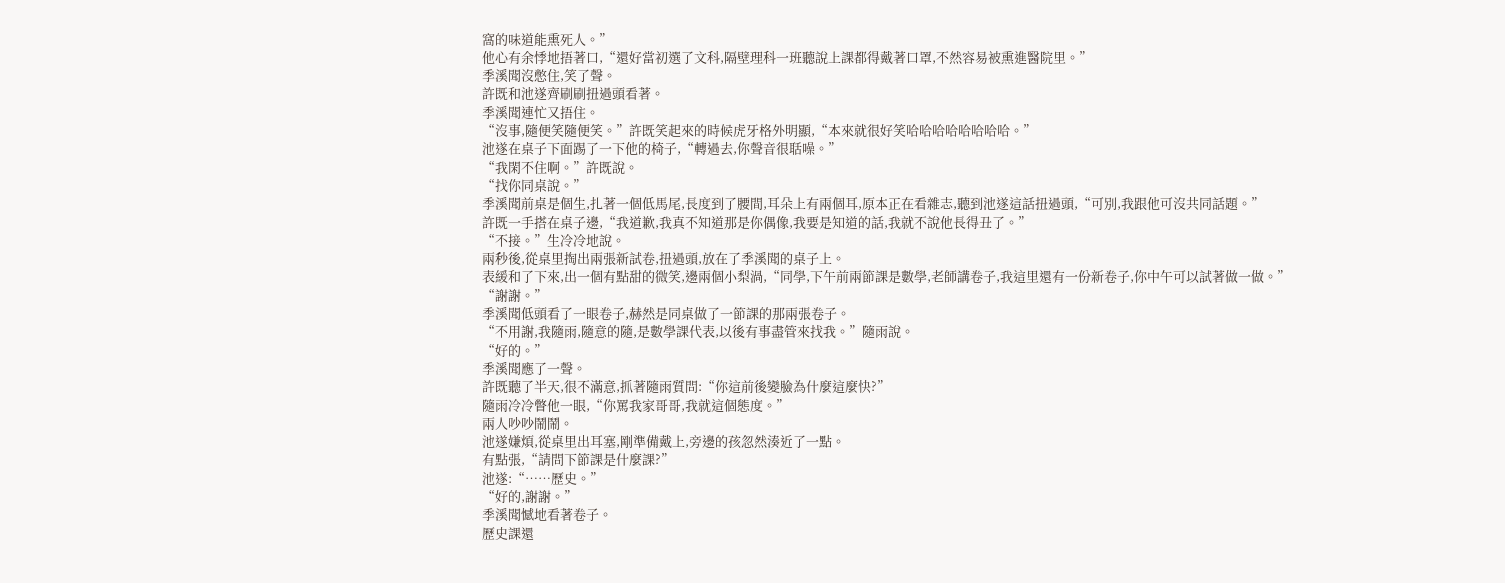窩的味道能熏死人。”
他心有余悸地捂著口,“還好當初選了文科,隔壁理科一班聽說上課都得戴著口罩,不然容易被熏進醫院里。”
季溪聞沒憋住,笑了聲。
許既和池遂齊刷刷扭過頭看著。
季溪聞連忙又捂住。
“沒事,隨便笑隨便笑。”許既笑起來的時候虎牙格外明顯,“本來就很好笑哈哈哈哈哈哈哈哈。”
池遂在桌子下面踢了一下他的椅子,“轉過去,你聲音很聒噪。”
“我閑不住啊。”許既說。
“找你同桌說。”
季溪聞前桌是個生,扎著一個低馬尾,長度到了腰間,耳朵上有兩個耳,原本正在看雜志,聽到池遂這話扭過頭,“可別,我跟他可沒共同話題。”
許既一手搭在桌子邊,“我道歉,我真不知道那是你偶像,我要是知道的話,我就不說他長得丑了。”
“不接。”生冷冷地說。
兩秒後,從桌里掏出兩張新試卷,扭過頭,放在了季溪聞的桌子上。
表緩和了下來,出一個有點甜的微笑,邊兩個小梨渦,“同學,下午前兩節課是數學,老師講卷子,我這里還有一份新卷子,你中午可以試著做一做。”
“謝謝。”
季溪聞低頭看了一眼卷子,赫然是同桌做了一節課的那兩張卷子。
“不用謝,我隨雨,隨意的隨,是數學課代表,以後有事盡管來找我。”隨雨說。
“好的。”
季溪聞應了一聲。
許既聽了半天,很不滿意,抓著隨雨質問:“你這前後變臉為什麼這麼快?”
隨雨冷冷瞥他一眼,“你罵我家哥哥,我就這個態度。”
兩人吵吵鬧鬧。
池遂嫌煩,從桌里出耳塞,剛準備戴上,旁邊的孩忽然湊近了一點。
有點張,“請問下節課是什麼課?”
池遂:“……歷史。”
“好的,謝謝。”
季溪聞憾地看著卷子。
歷史課還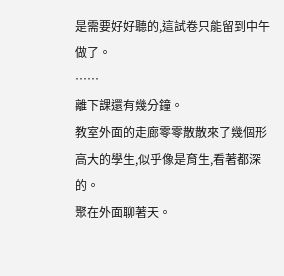是需要好好聽的,這試卷只能留到中午做了。
……
離下課還有幾分鐘。
教室外面的走廊零零散散來了幾個形高大的學生,似乎像是育生,看著都深的。
聚在外面聊著天。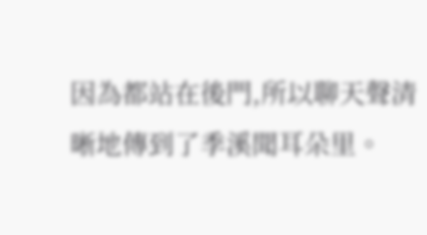因為都站在後門,所以聊天聲清晰地傳到了季溪聞耳朵里。